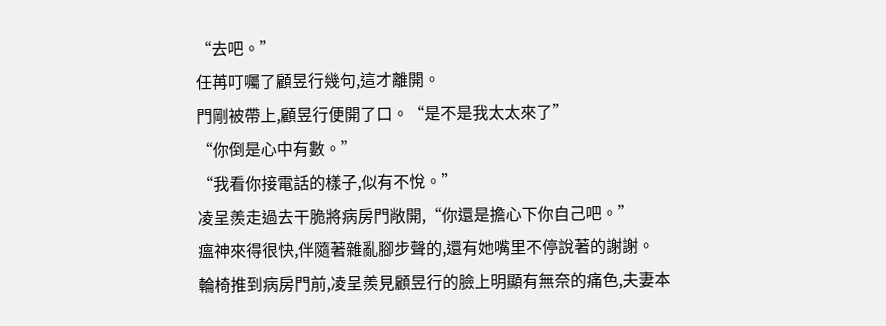“去吧。”
任苒叮囑了顧昱行幾句,這才離開。
門剛被帶上,顧昱行便開了口。“是不是我太太來了”
“你倒是心中有數。”
“我看你接電話的樣子,似有不悅。”
凌呈羨走過去干脆將病房門敞開,“你還是擔心下你自己吧。”
瘟神來得很快,伴隨著雜亂腳步聲的,還有她嘴里不停說著的謝謝。
輪椅推到病房門前,凌呈羨見顧昱行的臉上明顯有無奈的痛色,夫妻本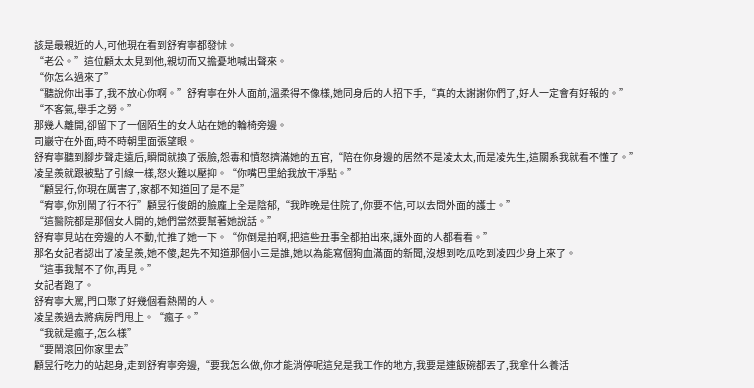該是最親近的人,可他現在看到舒宥寧都發怵。
“老公。”這位顧太太見到他,親切而又擔憂地喊出聲來。
“你怎么過來了”
“聽說你出事了,我不放心你啊。”舒宥寧在外人面前,溫柔得不像樣,她同身后的人招下手,“真的太謝謝你們了,好人一定會有好報的。”
“不客氣,舉手之勞。”
那幾人離開,卻留下了一個陌生的女人站在她的輪椅旁邊。
司巖守在外面,時不時朝里面張望眼。
舒宥寧聽到腳步聲走遠后,瞬間就換了張臉,怨毒和憤怒擠滿她的五官,“陪在你身邊的居然不是凌太太,而是凌先生,這關系我就看不懂了。”
凌呈羨就跟被點了引線一樣,怒火難以壓抑。“你嘴巴里給我放干凈點。”
“顧昱行,你現在厲害了,家都不知道回了是不是”
“宥寧,你別鬧了行不行”顧昱行俊朗的臉龐上全是陰郁,“我昨晚是住院了,你要不信,可以去問外面的護士。”
“這醫院都是那個女人開的,她們當然要幫著她說話。”
舒宥寧見站在旁邊的人不動,忙推了她一下。“你倒是拍啊,把這些丑事全都拍出來,讓外面的人都看看。”
那名女記者認出了凌呈羨,她不傻,起先不知道那個小三是誰,她以為能寫個狗血滿面的新聞,沒想到吃瓜吃到凌四少身上來了。
“這事我幫不了你,再見。”
女記者跑了。
舒宥寧大罵,門口聚了好幾個看熱鬧的人。
凌呈羨過去將病房門甩上。“瘋子。”
“我就是瘋子,怎么樣”
“要鬧滾回你家里去”
顧昱行吃力的站起身,走到舒宥寧旁邊,“要我怎么做,你才能消停呢這兒是我工作的地方,我要是連飯碗都丟了,我拿什么養活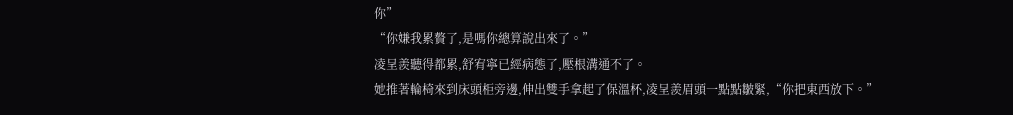你”
“你嫌我累贅了,是嗎你總算說出來了。”
凌呈羨聽得都累,舒宥寧已經病態了,壓根溝通不了。
她推著輪椅來到床頭柜旁邊,伸出雙手拿起了保溫杯,凌呈羨眉頭一點點皺緊,“你把東西放下。”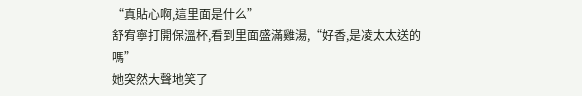“真貼心啊,這里面是什么”
舒宥寧打開保溫杯,看到里面盛滿雞湯,“好香,是凌太太送的嗎”
她突然大聲地笑了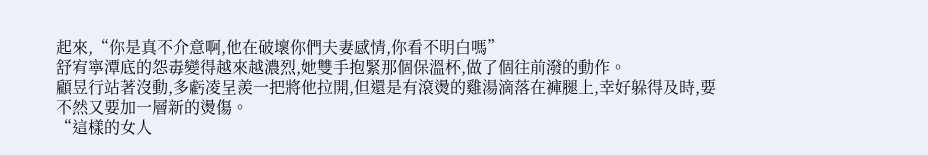起來,“你是真不介意啊,他在破壞你們夫妻感情,你看不明白嗎”
舒宥寧潭底的怨毒變得越來越濃烈,她雙手抱緊那個保溫杯,做了個往前潑的動作。
顧昱行站著沒動,多虧凌呈羨一把將他拉開,但還是有滾燙的雞湯滴落在褲腿上,幸好躲得及時,要不然又要加一層新的燙傷。
“這樣的女人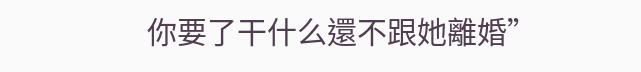你要了干什么還不跟她離婚”